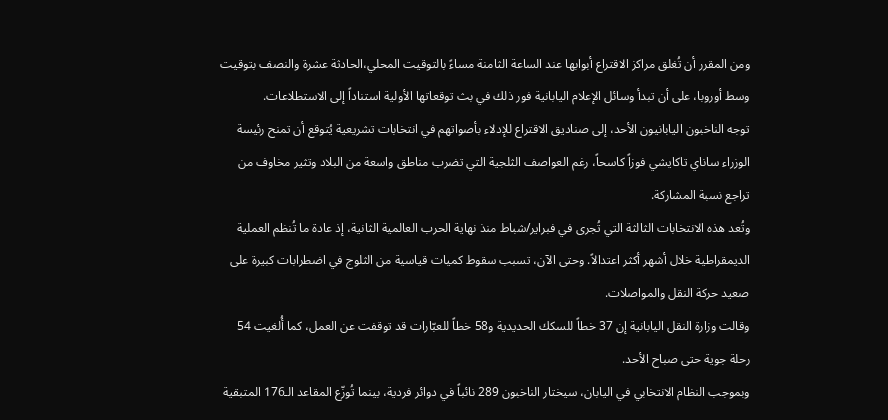ومن المقرر أن تُغلق مراكز الاقتراع أبوابها عند الساعة الثامنة مساءً بالتوقيت المحلي،الحادثة عشرة والنصف بتوقيت وسط أوروبا، على أن تبدأ وسائل الإعلام اليابانية فور ذلك في بث توقعاتها الأولية استناداً إلى الاستطلاعات.
توجه الناخبون اليابانيون الأحد، إلى صناديق الاقتراع للإدلاء بأصواتهم في انتخابات تشريعية يُتوقع أن تمنح رئيسة الوزراء ساناي تاكايشي فوزاً كاسحاً، رغم العواصف الثلجية التي تضرب مناطق واسعة من البلاد وتثير مخاوف من تراجع نسبة المشاركة.
وتُعد هذه الانتخابات الثالثة التي تُجرى في فبراير/شباط منذ نهاية الحرب العالمية الثانية، إذ عادة ما تُنظم العملية الديمقراطية خلال أشهر أكثر اعتدالاً. وحتى الآن، تسبب سقوط كميات قياسية من الثلوج في اضطرابات كبيرة على صعيد حركة النقل والمواصلات.
وقالت وزارة النقل اليابانية إن 37 خطاً للسكك الحديدية و58 خطاً للعبّارات قد توقفت عن العمل، كما أُلغيت 54 رحلة جوية حتى صباح الأحد.
وبموجب النظام الانتخابي في اليابان، سيختار الناخبون 289 نائباً في دوائر فردية، بينما تُوزّع المقاعد الـ176 المتبقية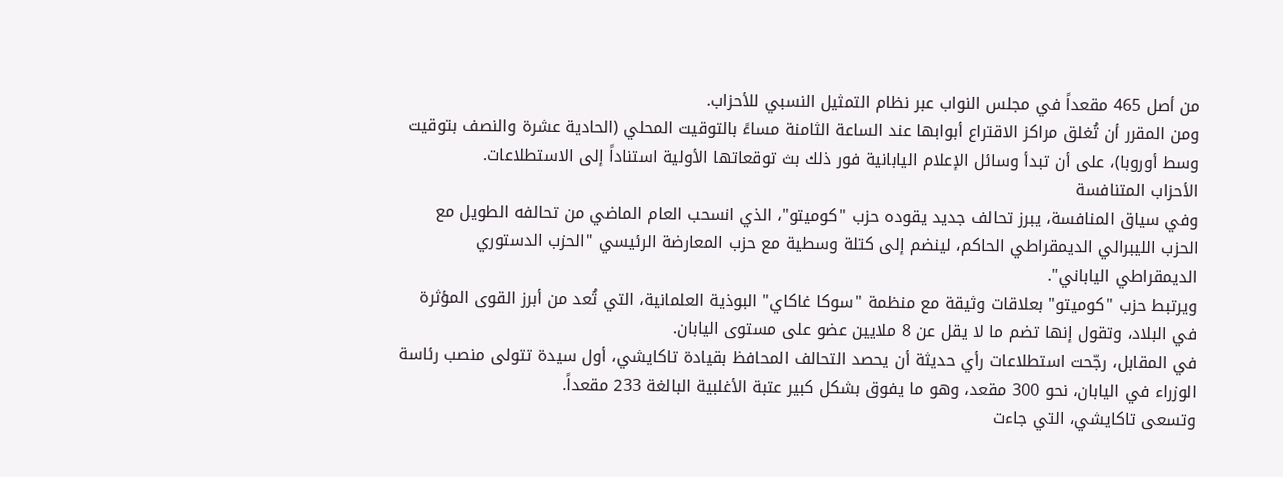من أصل 465 مقعداً في مجلس النواب عبر نظام التمثيل النسبي للأحزاب.
ومن المقرر أن تُغلق مراكز الاقتراع أبوابها عند الساعة الثامنة مساءً بالتوقيت المحلي (الحادية عشرة والنصف بتوقيت وسط أوروبا)، على أن تبدأ وسائل الإعلام اليابانية فور ذلك بث توقعاتها الأولية استناداً إلى الاستطلاعات.
الأحزاب المتنافسة
وفي سياق المنافسة، يبرز تحالف جديد يقوده حزب "كوميتو"، الذي انسحب العام الماضي من تحالفه الطويل مع الحزب الليبرالي الديمقراطي الحاكم، لينضم إلى كتلة وسطية مع حزب المعارضة الرئيسي "الحزب الدستوري الديمقراطي الياباني".
ويرتبط حزب "كوميتو" بعلاقات وثيقة مع منظمة "سوكا غاكاي" البوذية العلمانية، التي تُعد من أبرز القوى المؤثرة في البلاد، وتقول إنها تضم ما لا يقل عن 8 ملايين عضو على مستوى اليابان.
في المقابل، رجّحت استطلاعات رأي حديثة أن يحصد التحالف المحافظ بقيادة تاكايشي، أول سيدة تتولى منصب رئاسة الوزراء في اليابان، نحو 300 مقعد، وهو ما يفوق بشكل كبير عتبة الأغلبية البالغة 233 مقعداً.
وتسعى تاكايشي، التي جاءت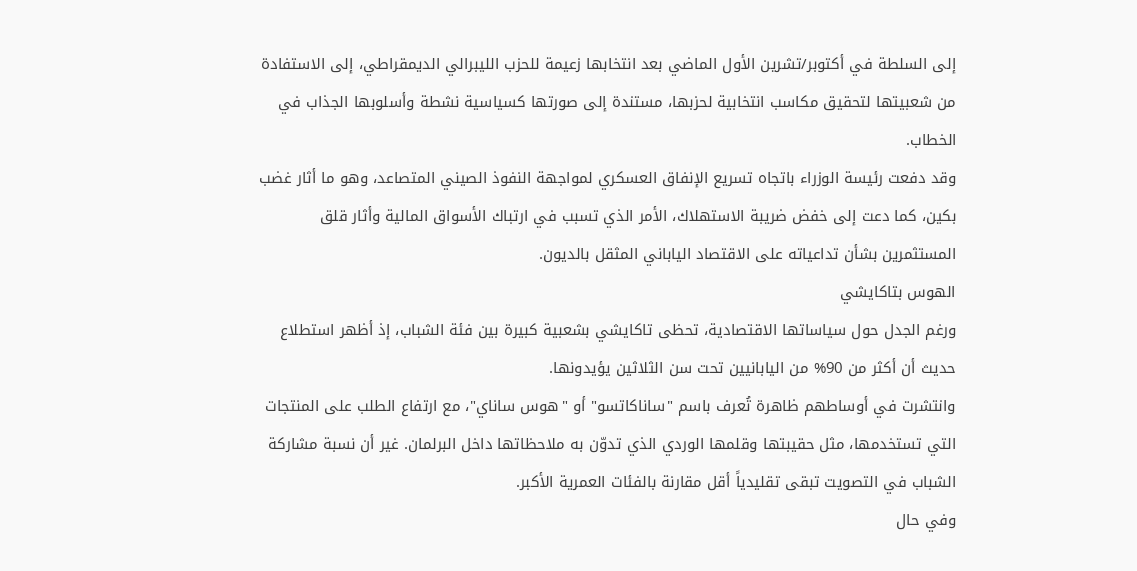إلى السلطة في أكتوبر/تشرين الأول الماضي بعد انتخابها زعيمة للحزب الليبرالي الديمقراطي، إلى الاستفادة من شعبيتها لتحقيق مكاسب انتخابية لحزبها، مستندة إلى صورتها كسياسية نشطة وأسلوبها الجذاب في الخطاب.
وقد دفعت رئيسة الوزراء باتجاه تسريع الإنفاق العسكري لمواجهة النفوذ الصيني المتصاعد، وهو ما أثار غضب بكين، كما دعت إلى خفض ضريبة الاستهلاك، الأمر الذي تسبب في ارتباك الأسواق المالية وأثار قلق المستثمرين بشأن تداعياته على الاقتصاد الياباني المثقل بالديون.
الهوس بتاكايشي
ورغم الجدل حول سياساتها الاقتصادية، تحظى تاكايشي بشعبية كبيرة بين فئة الشباب، إذ أظهر استطلاع حديث أن أكثر من 90% من اليابانيين تحت سن الثلاثين يؤيدونها.
وانتشرت في أوساطهم ظاهرة تُعرف باسم "ساناكاتسو" أو "هوس ساناي"، مع ارتفاع الطلب على المنتجات التي تستخدمها، مثل حقيبتها وقلمها الوردي الذي تدوّن به ملاحظاتها داخل البرلمان. غير أن نسبة مشاركة الشباب في التصويت تبقى تقليدياً أقل مقارنة بالفئات العمرية الأكبر.
وفي حال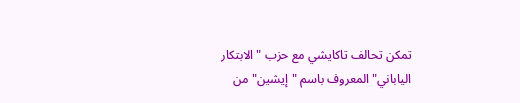تمكن تحالف تاكايشي مع حزب "الابتكار الياباني" المعروف باسم "إيشين" من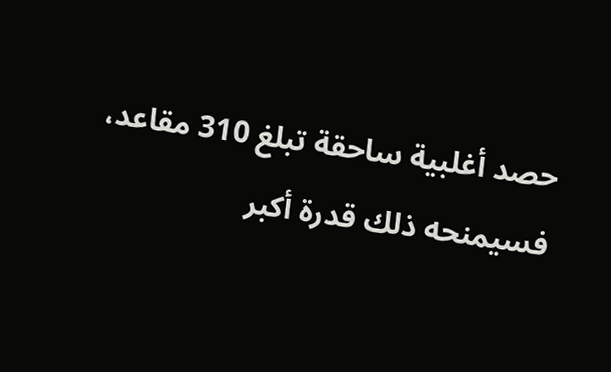حصد أغلبية ساحقة تبلغ 310 مقاعد، فسيمنحه ذلك قدرة أكبر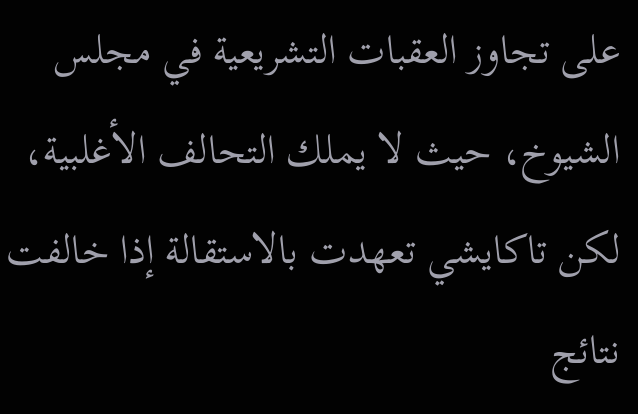على تجاوز العقبات التشريعية في مجلس الشيوخ، حيث لا يملك التحالف الأغلبية، لكن تاكايشي تعهدت بالاستقالة إذا خالفت نتائج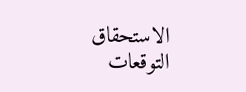الاستحقاق التوقعات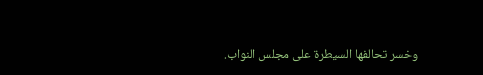وخسر تحالفها السيطرة على مجلس النواب.